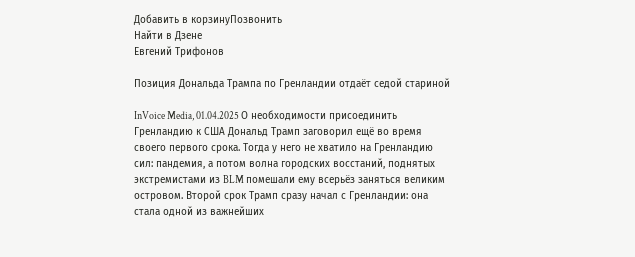Добавить в корзинуПозвонить
Найти в Дзене
Евгений Трифонов

Позиция Дональда Трампа по Гренландии отдаёт седой стариной

InVoice Media, 01.04.2025 О необходимости присоединить Гренландию к США Дональд Трамп заговорил ещё во время своего первого срока. Тогда у него не хватило на Гренландию сил: пандемия, а потом волна городских восстаний, поднятых экстремистами из BLM помешали ему всерьёз заняться великим островом. Второй срок Трамп сразу начал с Гренландии: она стала одной из важнейших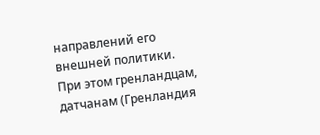направлений его внешней политики. При этом гренландцам, датчанам (Гренландия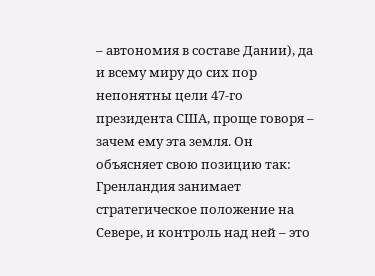– автономия в составе Дании), да и всему миру до сих пор непонятны цели 47-го президента США, проще говоря – зачем ему эта земля. Он объясняет свою позицию так: Гренландия занимает стратегическое положение на Севере, и контроль над ней – это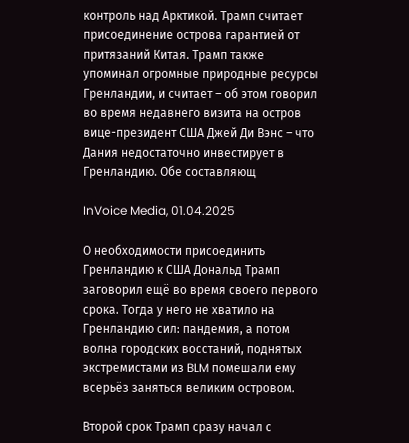контроль над Арктикой. Трамп считает присоединение острова гарантией от притязаний Китая. Трамп также упоминал огромные природные ресурсы Гренландии, и считает – об этом говорил во время недавнего визита на остров вице-президент США Джей Ди Вэнс – что Дания недостаточно инвестирует в Гренландию. Обе составляющ

InVoice Media, 01.04.2025

О необходимости присоединить Гренландию к США Дональд Трамп заговорил ещё во время своего первого срока. Тогда у него не хватило на Гренландию сил: пандемия, а потом волна городских восстаний, поднятых экстремистами из BLM помешали ему всерьёз заняться великим островом.

Второй срок Трамп сразу начал с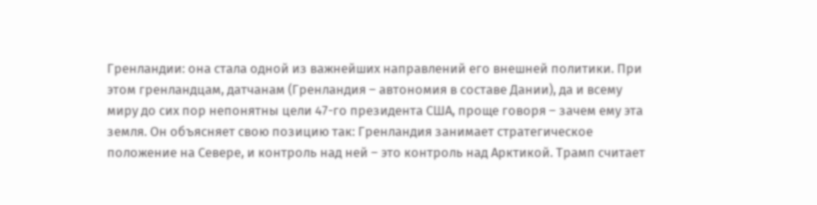Гренландии: она стала одной из важнейших направлений его внешней политики. При этом гренландцам, датчанам (Гренландия – автономия в составе Дании), да и всему миру до сих пор непонятны цели 47-го президента США, проще говоря – зачем ему эта земля. Он объясняет свою позицию так: Гренландия занимает стратегическое положение на Севере, и контроль над ней – это контроль над Арктикой. Трамп считает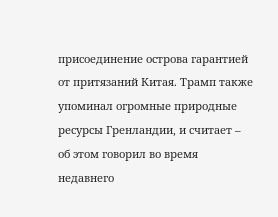присоединение острова гарантией от притязаний Китая. Трамп также упоминал огромные природные ресурсы Гренландии, и считает – об этом говорил во время недавнего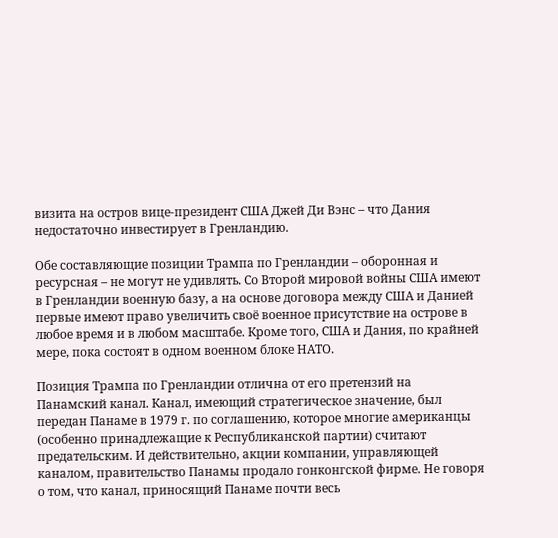визита на остров вице-президент США Джей Ди Вэнс – что Дания недостаточно инвестирует в Гренландию.

Обе составляющие позиции Трампа по Гренландии – оборонная и ресурсная – не могут не удивлять. Со Второй мировой войны США имеют в Гренландии военную базу, а на основе договора между США и Данией первые имеют право увеличить своё военное присутствие на острове в любое время и в любом масштабе. Кроме того, США и Дания, по крайней мере, пока состоят в одном военном блоке НАТО.

Позиция Трампа по Гренландии отлична от его претензий на Панамский канал. Канал, имеющий стратегическое значение, был передан Панаме в 1979 г. по соглашению, которое многие американцы (особенно принадлежащие к Республиканской партии) считают предательским. И действительно, акции компании, управляющей каналом, правительство Панамы продало гонконгской фирме. Не говоря о том, что канал, приносящий Панаме почти весь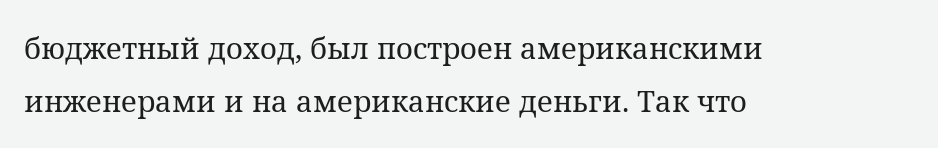бюджетный доход, был построен американскими инженерами и на американские деньги. Так что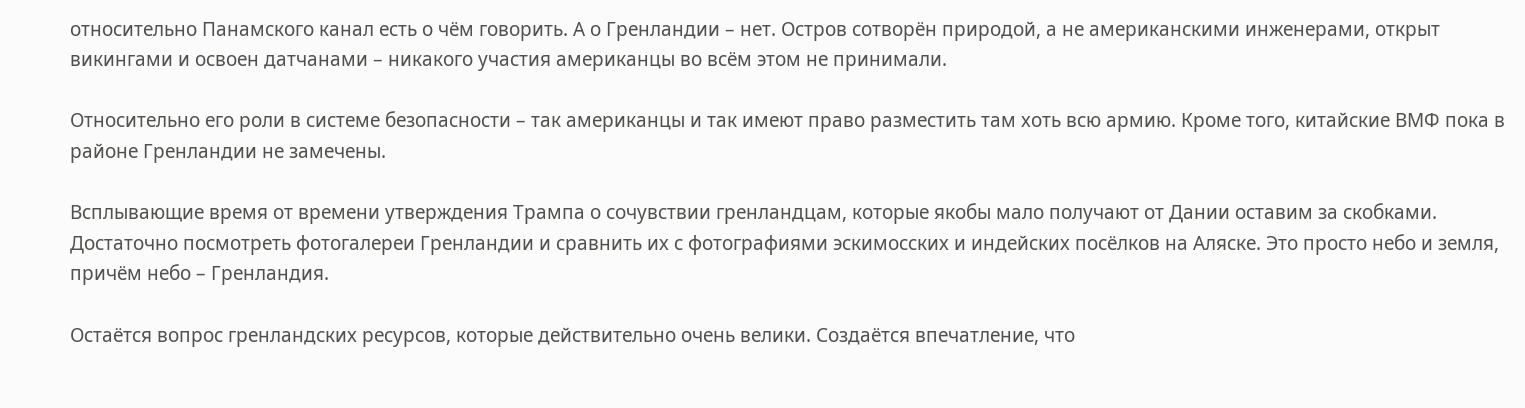относительно Панамского канал есть о чём говорить. А о Гренландии – нет. Остров сотворён природой, а не американскими инженерами, открыт викингами и освоен датчанами – никакого участия американцы во всём этом не принимали.

Относительно его роли в системе безопасности – так американцы и так имеют право разместить там хоть всю армию. Кроме того, китайские ВМФ пока в районе Гренландии не замечены.

Всплывающие время от времени утверждения Трампа о сочувствии гренландцам, которые якобы мало получают от Дании оставим за скобками. Достаточно посмотреть фотогалереи Гренландии и сравнить их с фотографиями эскимосских и индейских посёлков на Аляске. Это просто небо и земля, причём небо – Гренландия.

Остаётся вопрос гренландских ресурсов, которые действительно очень велики. Создаётся впечатление, что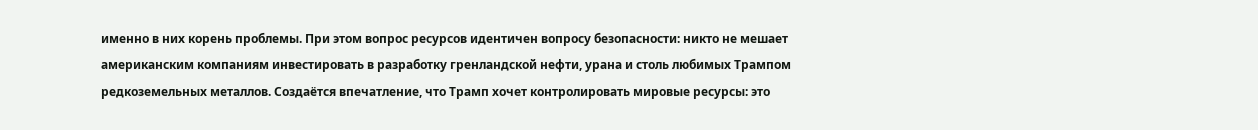именно в них корень проблемы. При этом вопрос ресурсов идентичен вопросу безопасности: никто не мешает американским компаниям инвестировать в разработку гренландской нефти, урана и столь любимых Трампом редкоземельных металлов. Создаётся впечатление, что Трамп хочет контролировать мировые ресурсы: это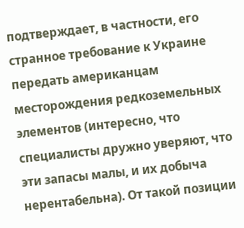подтверждает, в частности, его странное требование к Украине передать американцам месторождения редкоземельных элементов (интересно, что специалисты дружно уверяют, что эти запасы малы, и их добыча нерентабельна). От такой позиции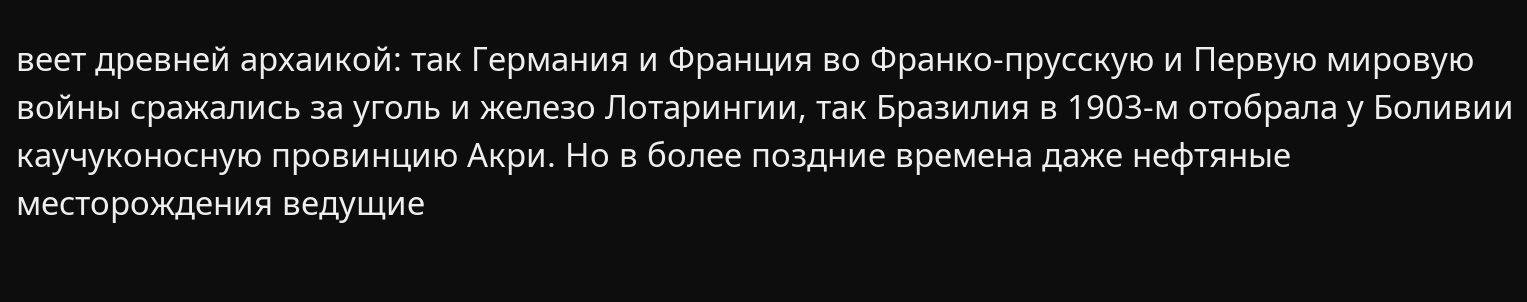веет древней архаикой: так Германия и Франция во Франко-прусскую и Первую мировую войны сражались за уголь и железо Лотарингии, так Бразилия в 1903-м отобрала у Боливии каучуконосную провинцию Акри. Но в более поздние времена даже нефтяные месторождения ведущие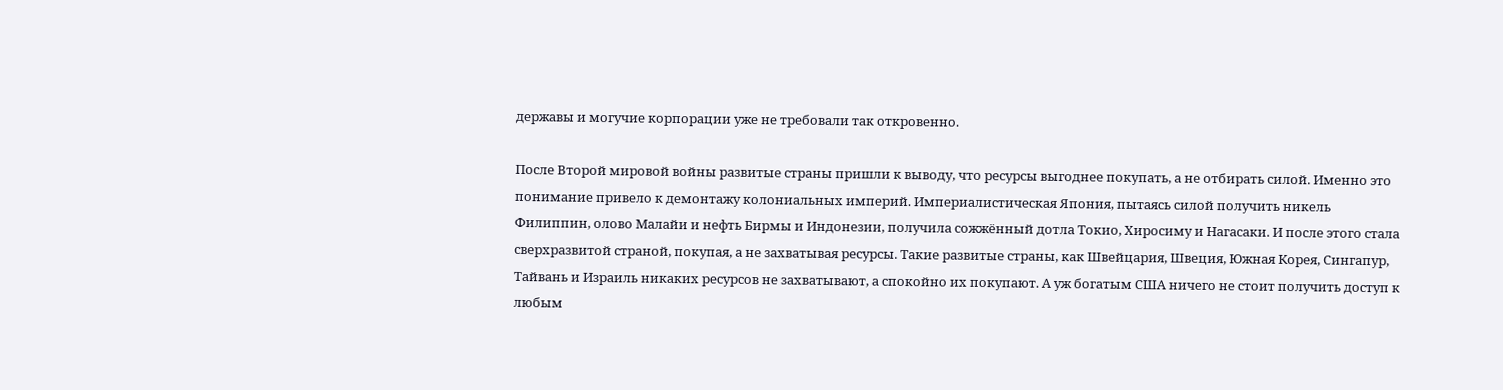державы и могучие корпорации уже не требовали так откровенно.

После Второй мировой войны развитые страны пришли к выводу, что ресурсы выгоднее покупать, а не отбирать силой. Именно это понимание привело к демонтажу колониальных империй. Империалистическая Япония, пытаясь силой получить никель Филиппин, олово Малайи и нефть Бирмы и Индонезии, получила сожжённый дотла Токио, Хиросиму и Нагасаки. И после этого стала сверхразвитой страной, покупая, а не захватывая ресурсы. Такие развитые страны, как Швейцария, Швеция, Южная Корея, Сингапур, Тайвань и Израиль никаких ресурсов не захватывают, а спокойно их покупают. А уж богатым США ничего не стоит получить доступ к любым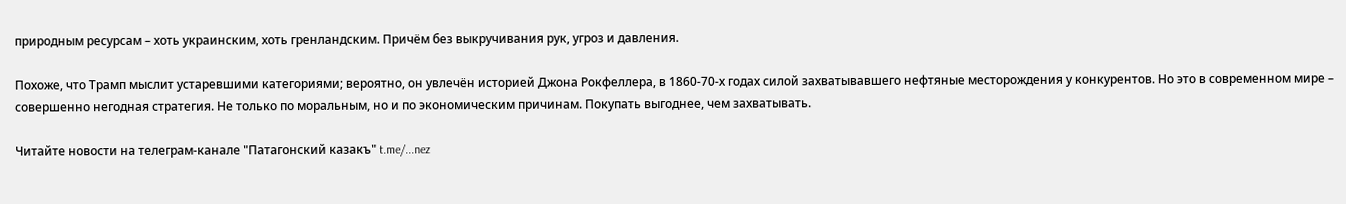природным ресурсам – хоть украинским, хоть гренландским. Причём без выкручивания рук, угроз и давления.

Похоже, что Трамп мыслит устаревшими категориями; вероятно, он увлечён историей Джона Рокфеллера, в 1860-70-х годах силой захватывавшего нефтяные месторождения у конкурентов. Но это в современном мире – совершенно негодная стратегия. Не только по моральным, но и по экономическим причинам. Покупать выгоднее, чем захватывать.

Читайте новости на телеграм-канале "Патагонский казакъ" t.me/...nez